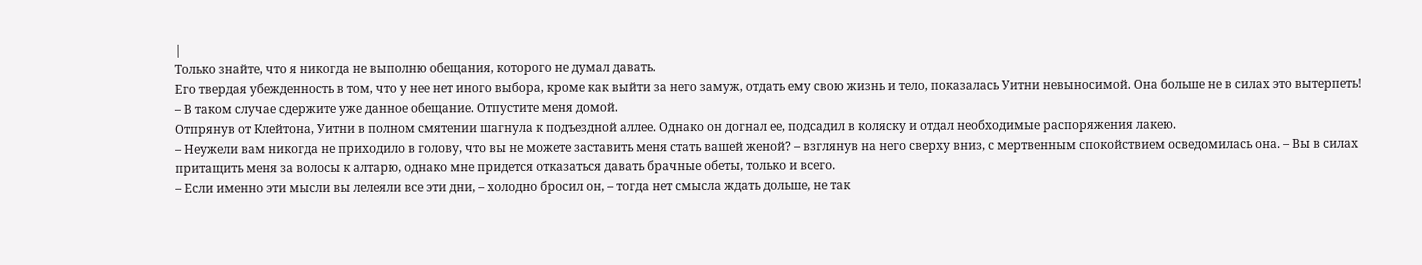|
Только знайте, что я никогда не выполню обещания, которого не думал давать.
Его твердая убежденность в том, что у нее нет иного выбора, кроме как выйти за него замуж, отдать ему свою жизнь и тело, показалась Уитни невыносимой. Она больше не в силах это вытерпеть!
– В таком случае сдержите уже данное обещание. Отпустите меня домой.
Отпрянув от Клейтона, Уитни в полном смятении шагнула к подъездной аллее. Однако он догнал ее, подсадил в коляску и отдал необходимые распоряжения лакею.
– Неужели вам никогда не приходило в голову, что вы не можете заставить меня стать вашей женой? – взглянув на него сверху вниз, с мертвенным спокойствием осведомилась она. – Вы в силах притащить меня за волосы к алтарю, однако мне придется отказаться давать брачные обеты, только и всего.
– Если именно эти мысли вы лелеяли все эти дни, – холодно бросил он, – тогда нет смысла ждать дольше, не так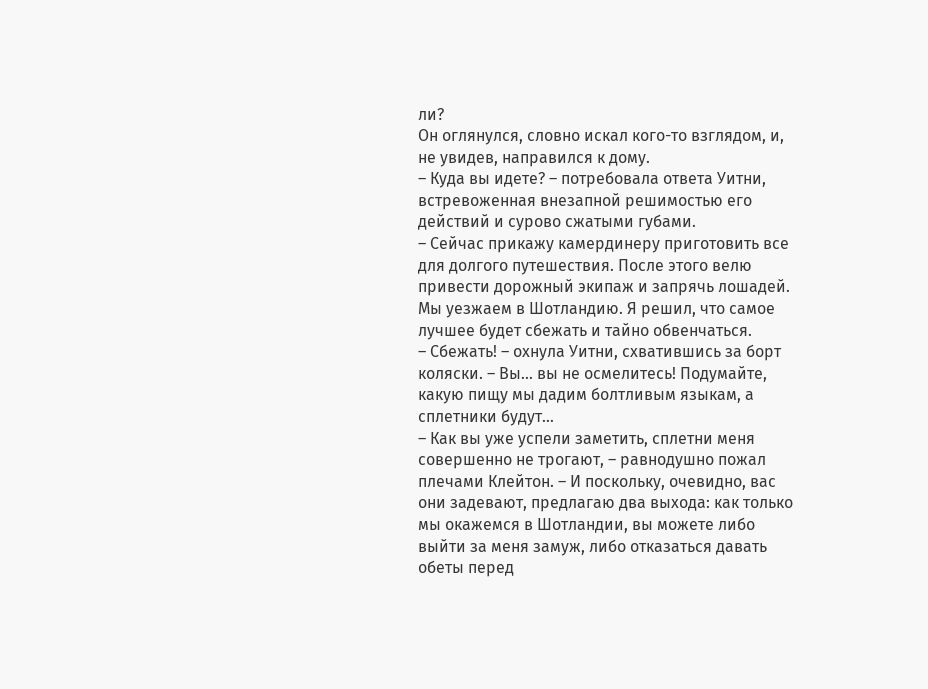ли?
Он оглянулся, словно искал кого-то взглядом, и, не увидев, направился к дому.
– Куда вы идете? – потребовала ответа Уитни, встревоженная внезапной решимостью его действий и сурово сжатыми губами.
– Сейчас прикажу камердинеру приготовить все для долгого путешествия. После этого велю привести дорожный экипаж и запрячь лошадей. Мы уезжаем в Шотландию. Я решил, что самое лучшее будет сбежать и тайно обвенчаться.
– Сбежать! – охнула Уитни, схватившись за борт коляски. – Вы… вы не осмелитесь! Подумайте, какую пищу мы дадим болтливым языкам, а сплетники будут…
– Как вы уже успели заметить, сплетни меня совершенно не трогают, – равнодушно пожал плечами Клейтон. – И поскольку, очевидно, вас они задевают, предлагаю два выхода: как только мы окажемся в Шотландии, вы можете либо выйти за меня замуж, либо отказаться давать обеты перед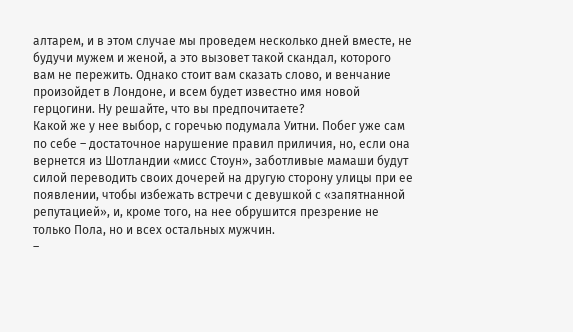алтарем, и в этом случае мы проведем несколько дней вместе, не будучи мужем и женой, а это вызовет такой скандал, которого вам не пережить. Однако стоит вам сказать слово, и венчание произойдет в Лондоне, и всем будет известно имя новой герцогини. Ну решайте, что вы предпочитаете?
Какой же у нее выбор, с горечью подумала Уитни. Побег уже сам по себе – достаточное нарушение правил приличия, но, если она вернется из Шотландии «мисс Стоун», заботливые мамаши будут силой переводить своих дочерей на другую сторону улицы при ее появлении, чтобы избежать встречи с девушкой с «запятнанной репутацией», и, кроме того, на нее обрушится презрение не только Пола, но и всех остальных мужчин.
–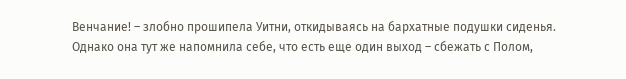Венчание! – злобно прошипела Уитни, откидываясь на бархатные подушки сиденья.
Однако она тут же напомнила себе, что есть еще один выход – сбежать с Полом,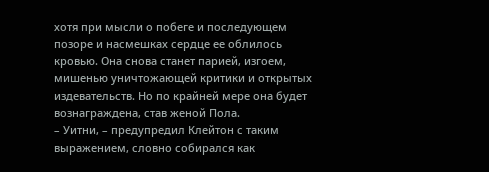хотя при мысли о побеге и последующем позоре и насмешках сердце ее облилось кровью. Она снова станет парией, изгоем, мишенью уничтожающей критики и открытых издевательств. Но по крайней мере она будет вознаграждена, став женой Пола.
– Уитни, – предупредил Клейтон с таким выражением, словно собирался как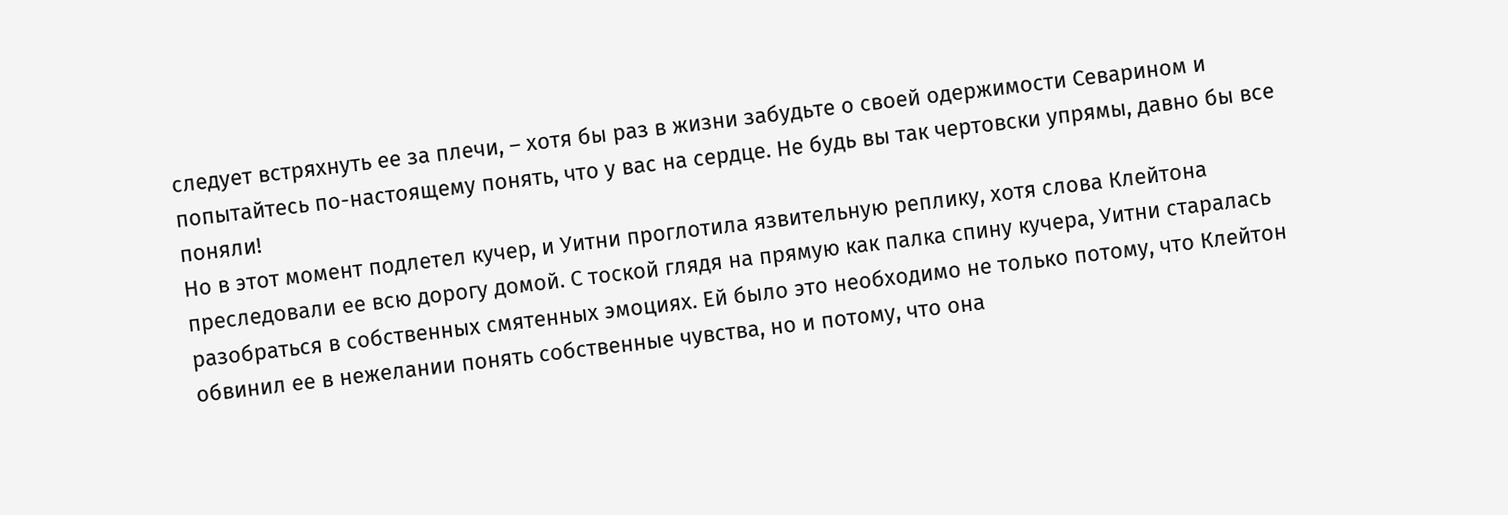следует встряхнуть ее за плечи, – хотя бы раз в жизни забудьте о своей одержимости Севарином и попытайтесь по-настоящему понять, что у вас на сердце. Не будь вы так чертовски упрямы, давно бы все поняли!
Но в этот момент подлетел кучер, и Уитни проглотила язвительную реплику, хотя слова Клейтона преследовали ее всю дорогу домой. С тоской глядя на прямую как палка спину кучера, Уитни старалась разобраться в собственных смятенных эмоциях. Ей было это необходимо не только потому, что Клейтон обвинил ее в нежелании понять собственные чувства, но и потому, что она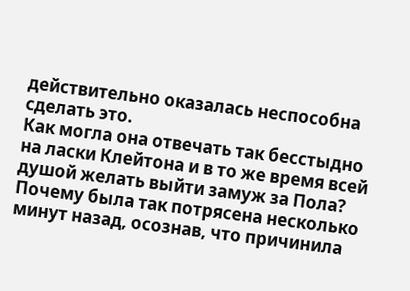действительно оказалась неспособна сделать это.
Как могла она отвечать так бесстыдно на ласки Клейтона и в то же время всей душой желать выйти замуж за Пола? Почему была так потрясена несколько минут назад, осознав, что причинила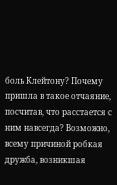боль Клейтону? Почему пришла в такое отчаяние, посчитав, что расстается с ним навсегда? Возможно, всему причиной робкая дружба, возникшая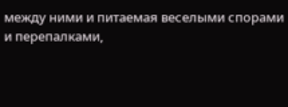между ними и питаемая веселыми спорами и перепалками,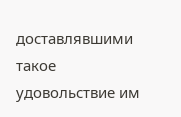доставлявшими такое удовольствие им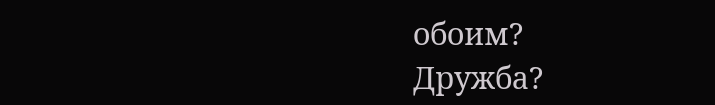обоим?
Дружба?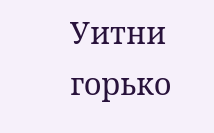Уитни горько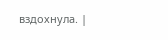вздохнула. |